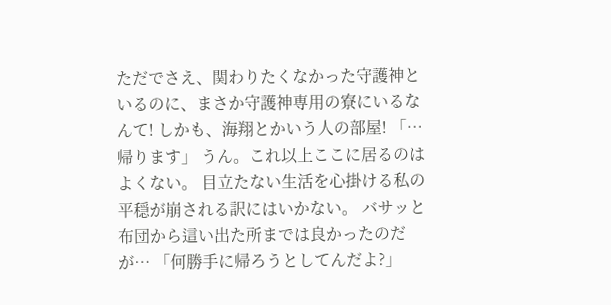ただでさえ、関わりたくなかった守護神といるのに、まさか守護神専用の寮にいるなんて! しかも、海翔とかいう人の部屋! 「…帰ります」 うん。これ以上ここに居るのはよくない。 目立たない生活を心掛ける私の平穏が崩される訳にはいかない。 バサッと布団から這い出た所までは良かったのだが… 「何勝手に帰ろうとしてんだよ?」